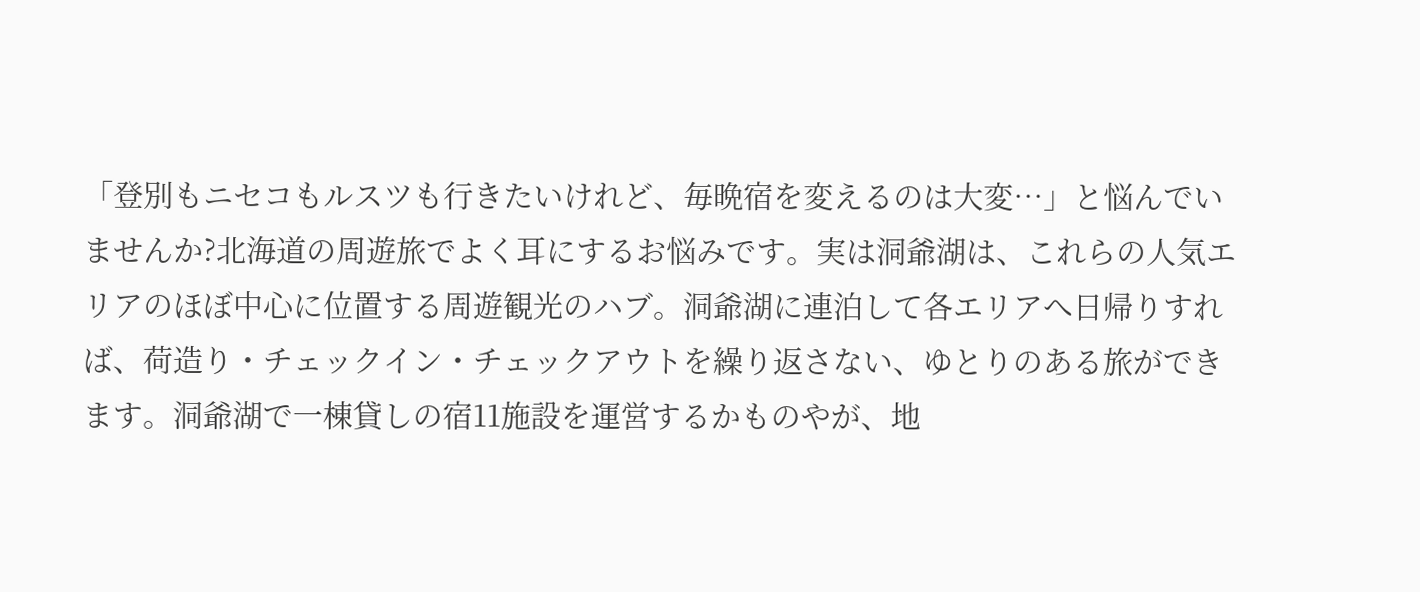「登別もニセコもルスツも行きたいけれど、毎晩宿を変えるのは大変…」と悩んでいませんか?北海道の周遊旅でよく耳にするお悩みです。実は洞爺湖は、これらの人気エリアのほぼ中心に位置する周遊観光のハブ。洞爺湖に連泊して各エリアへ日帰りすれば、荷造り・チェックイン・チェックアウトを繰り返さない、ゆとりのある旅ができます。洞爺湖で一棟貸しの宿11施設を運営するかものやが、地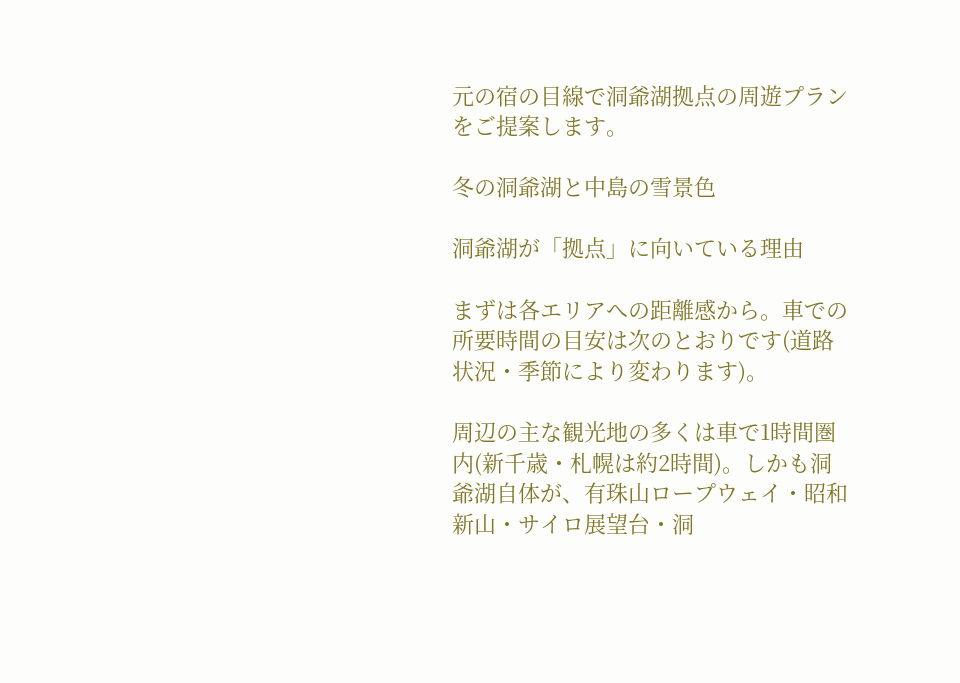元の宿の目線で洞爺湖拠点の周遊プランをご提案します。

冬の洞爺湖と中島の雪景色

洞爺湖が「拠点」に向いている理由

まずは各エリアへの距離感から。車での所要時間の目安は次のとおりです(道路状況・季節により変わります)。

周辺の主な観光地の多くは車で1時間圏内(新千歳・札幌は約2時間)。しかも洞爺湖自体が、有珠山ロープウェイ・昭和新山・サイロ展望台・洞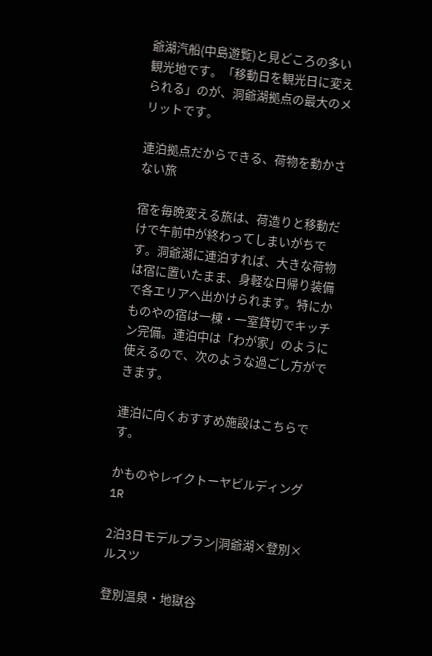爺湖汽船(中島遊覧)と見どころの多い観光地です。「移動日を観光日に変えられる」のが、洞爺湖拠点の最大のメリットです。

連泊拠点だからできる、荷物を動かさない旅

宿を毎晩変える旅は、荷造りと移動だけで午前中が終わってしまいがちです。洞爺湖に連泊すれば、大きな荷物は宿に置いたまま、身軽な日帰り装備で各エリアへ出かけられます。特にかものやの宿は一棟・一室貸切でキッチン完備。連泊中は「わが家」のように使えるので、次のような過ごし方ができます。

連泊に向くおすすめ施設はこちらです。

かものやレイクトーヤビルディング 1R

2泊3日モデルプラン|洞爺湖×登別×ルスツ

登別温泉・地獄谷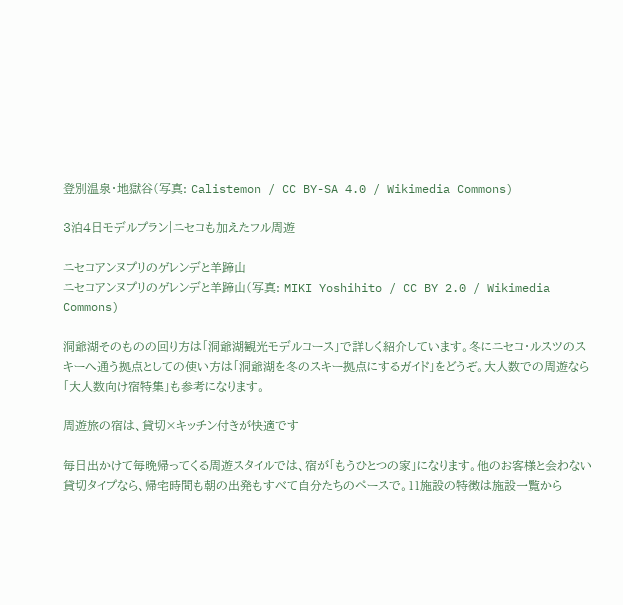登別温泉・地獄谷(写真: Calistemon / CC BY-SA 4.0 / Wikimedia Commons)

3泊4日モデルプラン|ニセコも加えたフル周遊

ニセコアンヌプリのゲレンデと羊蹄山
ニセコアンヌプリのゲレンデと羊蹄山(写真: MIKI Yoshihito / CC BY 2.0 / Wikimedia Commons)

洞爺湖そのものの回り方は「洞爺湖観光モデルコース」で詳しく紹介しています。冬にニセコ・ルスツのスキーへ通う拠点としての使い方は「洞爺湖を冬のスキー拠点にするガイド」をどうぞ。大人数での周遊なら「大人数向け宿特集」も参考になります。

周遊旅の宿は、貸切×キッチン付きが快適です

毎日出かけて毎晩帰ってくる周遊スタイルでは、宿が「もうひとつの家」になります。他のお客様と会わない貸切タイプなら、帰宅時間も朝の出発もすべて自分たちのペースで。11施設の特徴は施設一覧から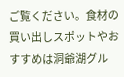ご覧ください。食材の買い出しスポットやおすすめは洞爺湖グル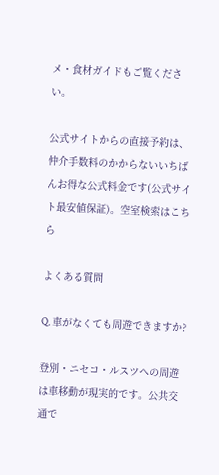メ・食材ガイドもご覧ください。

公式サイトからの直接予約は、仲介手数料のかからないいちばんお得な公式料金です(公式サイト最安値保証)。空室検索はこちら

よくある質問

Q. 車がなくても周遊できますか?

登別・ニセコ・ルスツへの周遊は車移動が現実的です。公共交通で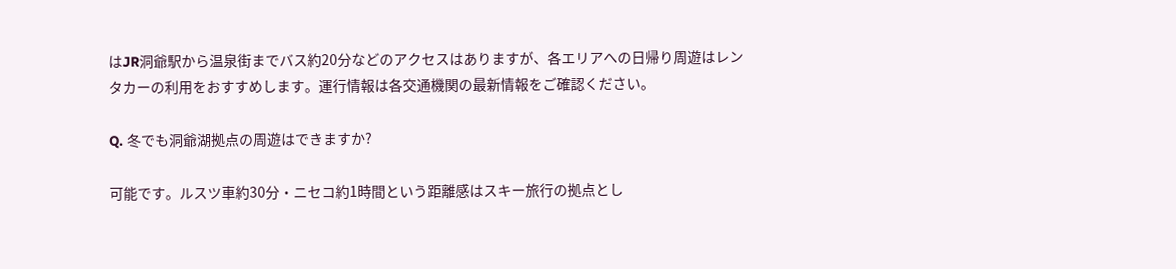はJR洞爺駅から温泉街までバス約20分などのアクセスはありますが、各エリアへの日帰り周遊はレンタカーの利用をおすすめします。運行情報は各交通機関の最新情報をご確認ください。

Q. 冬でも洞爺湖拠点の周遊はできますか?

可能です。ルスツ車約30分・ニセコ約1時間という距離感はスキー旅行の拠点とし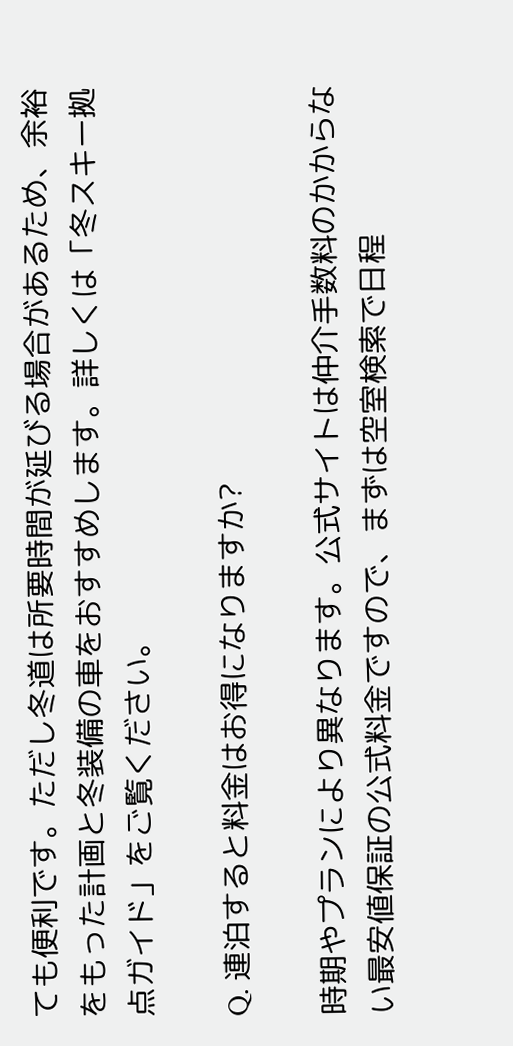ても便利です。ただし冬道は所要時間が延びる場合があるため、余裕をもった計画と冬装備の車をおすすめします。詳しくは「冬スキー拠点ガイド」をご覧ください。

Q. 連泊すると料金はお得になりますか?

時期やプランにより異なります。公式サイトは仲介手数料のかからない最安値保証の公式料金ですので、まずは空室検索で日程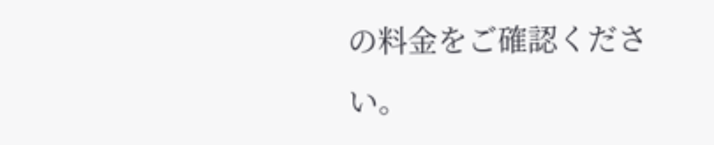の料金をご確認ください。